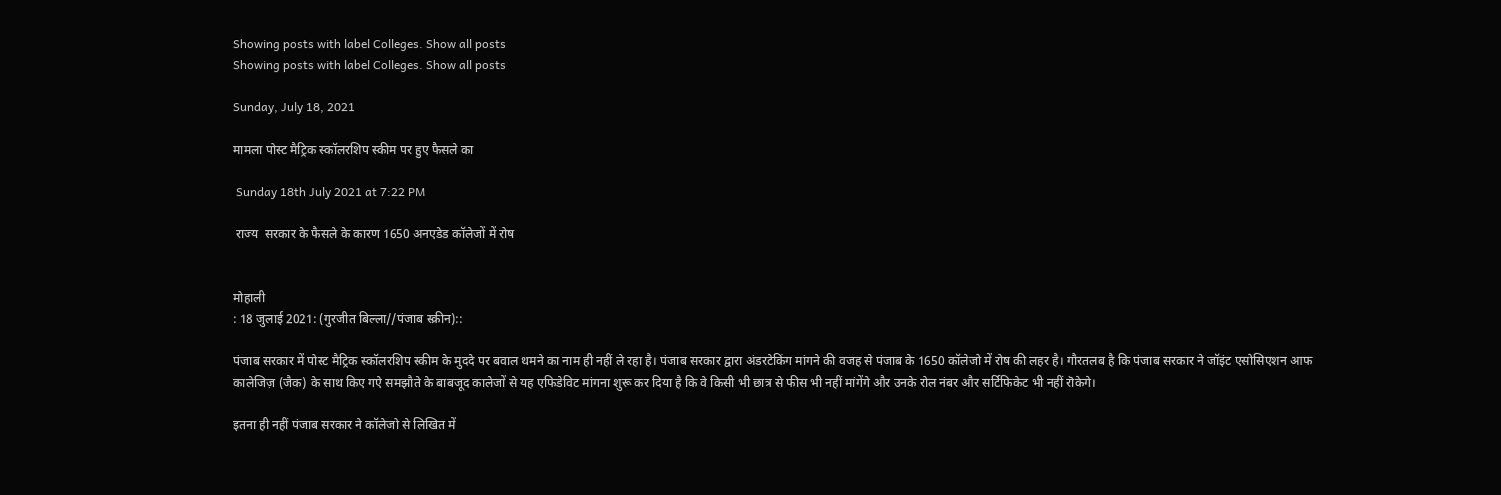Showing posts with label Colleges. Show all posts
Showing posts with label Colleges. Show all posts

Sunday, July 18, 2021

मामला पोस्ट मैट्रिक स्कॉलरशिप स्कीम पर हुए फैसले का

 Sunday 18th July 2021 at 7:22 PM

 राज्य  सरकार के फैसले के कारण 1650 अनएडेड कॉलेजों में रोष


मोहाली
: 18 जुलाई 2021: (गुरजीत बिल्ला//पंजाब स्क्रीन)::

पंजाब सरकार में पोस्ट मैट्रिक स्कॉलरशिप स्कीम के मुददे पर बवाल थमने का नाम ही नहीं ले रहा है। पंजाब सरकार द्वारा अंडरटेकिंग मांगने की वजह से पंजाब के 1650 कॉलेजो में रोष की लहर है। गौरतलब है कि पंजाब सरकार ने जॉइंट एसोसिएशन आफ कालेजिज़ (जैक) के साथ किए गऐ समझौते के बाबजूद कालेजों से यह एफिडेविट मांगना शुरू कर दिया है कि वे किसी भी छात्र से फीस भी नहीं मांगेंगे और उनके रोल नंबर और सर्टिफिकेट भी नहीं रॊकेगे।

इतना ही नहीं पंजाब सरकार ने कॉलेजो से लिखित में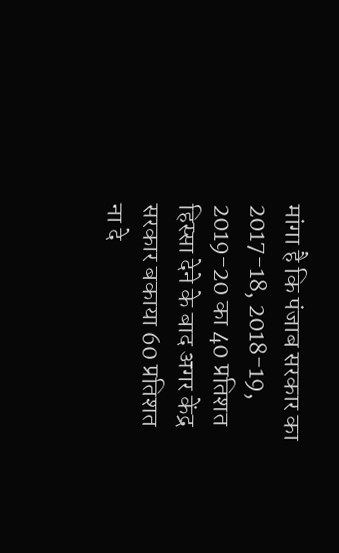मांगा है कि पंजाब सरकार का 2017-18, 2018-19, 2019-20 का 40 प्रतिशत हिस्सा देने के बाद अगर केंद्र सरकार बकाया 60 प्रतिशत ना दे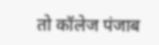तो कॉलेज पंजाब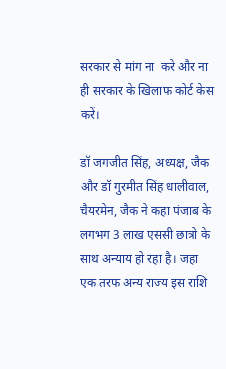सरकार से मांग ना  करे और ना ही सरकार के खिलाफ कोर्ट केस करें।

डॉ जगजीत सिंह, अध्यक्ष, जैक और डॉ गुरमीत सिंह धालीवाल, चैयरमेन, जैक ने कहा पंजाब के लगभग 3 लाख एससी छात्रो के साथ अन्याय हो रहा है। जहा एक तरफ अन्य राज्य इस राशि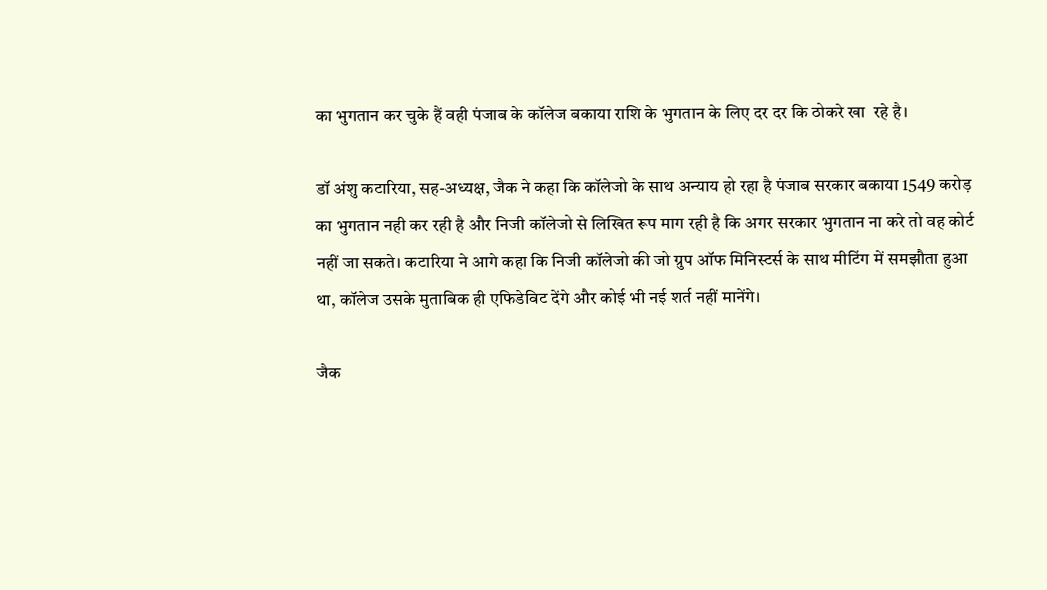का भुगतान कर चुके हैं वही पंजाब के कॉलेज बकाया राशि के भुगतान के लिए दर दर कि ठोकरे खा  रहे है।

डॉ अंशु कटारिया, सह-अध्यक्ष, जैक ने कहा कि कॉलेजो के साथ अन्याय हो रहा है पंजाब सरकार बकाया 1549 करोड़ का भुगतान नही कर रही है और निजी कॉलेजो से लिखित रूप माग रही है कि अगर सरकार भुगतान ना करे तो वह कोर्ट नहीं जा सकते। कटारिया ने आगे कहा कि निजी कॉलेजो की जो ग्रुप ऑफ मिनिस्टर्स के साथ मीटिंग में समझौता हुआ था, कॉलेज उसके मुताबिक ही एफिडेविट देंगे और कोई भी नई शर्त नहीं मानेंगे।

जैक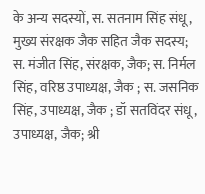के अन्य सदस्यों, स. सतनाम सिंह संधू, मुख्य संरक्षक जैक सहित जैक सदस्य; स. मंजीत सिंह, संरक्षक, जैक; स. निर्मल सिंह, वरिष्ठ उपाध्यक्ष, जैक ; स. जसनिक सिंह, उपाध्यक्ष, जैक ; डॉ सतविंदर संधू, उपाध्यक्ष, जैक; श्री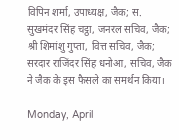विपिन शर्मा, उपाध्यक्ष, जैक; स. सुखमंदर सिंह चट्ठा, जनरल सचिव, जैक; श्री शिमांशु गुप्ता, वित्त सचिव, जैक; सरदार राजिंदर सिंह धनोआ, सचिव, जैक ने जैक के इस फैसले का समर्थन किया।

Monday, April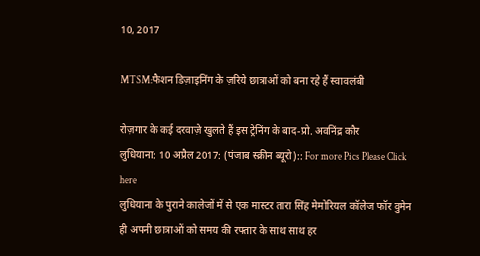10, 2017

MTSM:फैशन डिज़ाइनिंग के ज़रिये छात्राओं को बना रहे हैं स्वावलंबी

रोज़गार के कई दरवाज़े खुलते हैं इस ट्रेनिंग के बाद-प्रो. अवनिंद्र कौर
लुधियाना: 10 अप्रैल 2017: (पंजाब स्क्रीन ब्यूरो):: For more Pics Please Click here
लुधियाना के पुराने कालेजों में से एक मास्टर तारा सिंह मेमोरियल कॉलेज फॉर वुमेन ही अपनी छात्राओं को समय की रफ्तार के साथ साथ हर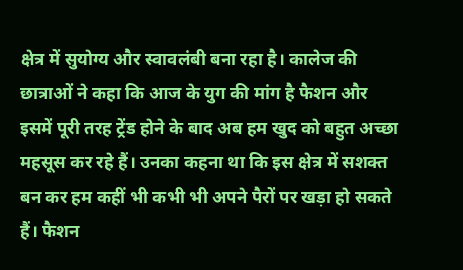क्षेत्र में सुयोग्य और स्वावलंबी बना रहा है। कालेज की छात्राओं ने कहा कि आज के युग की मांग है फैशन और इसमें पूरी तरह ट्रेंड होने के बाद अब हम खुद को बहुत अच्छा महसूस कर रहे हैं। उनका कहना था कि इस क्षेत्र में सशक्त बन कर हम कहीं भी कभी भी अपने पैरों पर खड़ा हो सकते हैं। फैशन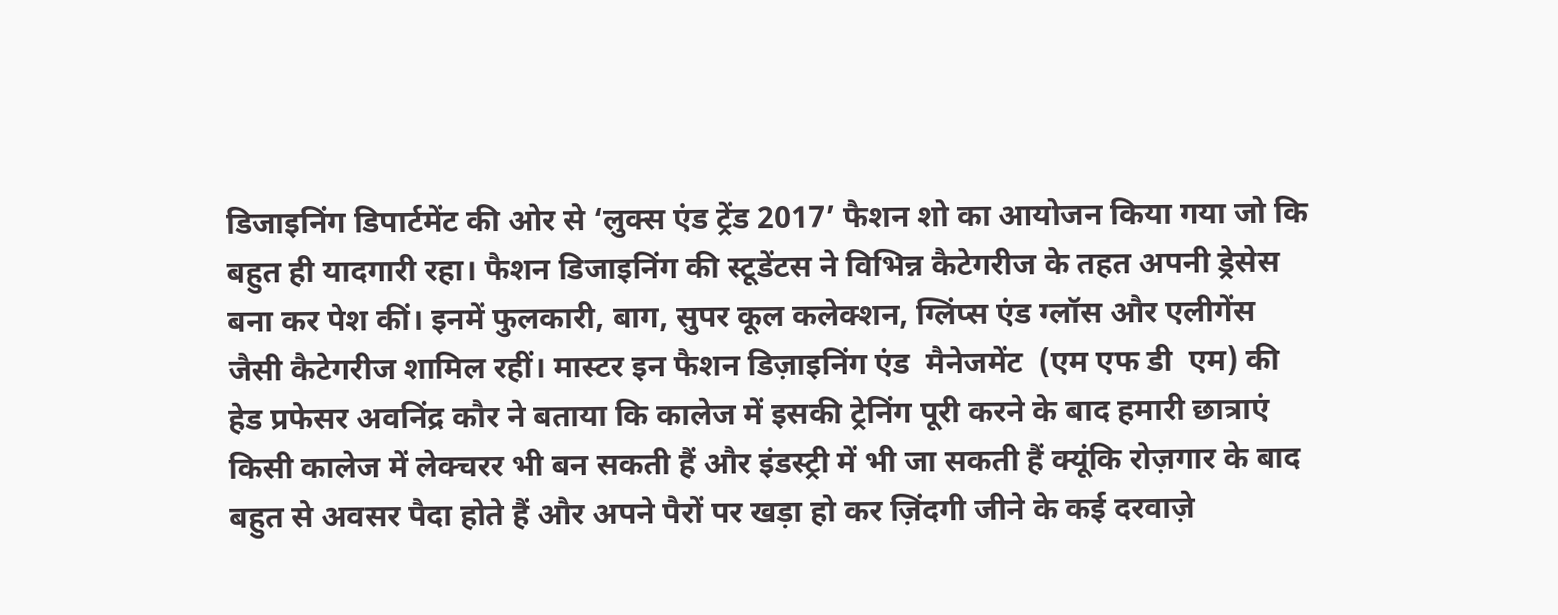डिजाइनिंग डिपार्टमेंट की ओर से ‘लुक्स एंड ट्रेंड 2017’ फैशन शो का आयोजन किया गया जो कि  बहुत ही यादगारी रहा। फैशन डिजाइनिंग की स्टूडेंटस ने विभिन्न कैटेगरीज के तहत अपनी ड्रेसेस बना कर पेश कीं। इनमें फुलकारी, बाग, सुपर कूल कलेक्शन, ग्लिंप्स एंड ग्लॉस और एलीगेंस जैसी कैटेगरीज शामिल रहीं। मास्टर इन फैशन डिज़ाइनिंग एंड  मैनेजमेंट  (एम एफ डी  एम) की हेड प्रफेसर अवनिंद्र कौर ने बताया कि कालेज में इसकी ट्रेनिंग पूरी करने के बाद हमारी छात्राएं किसी कालेज में लेक्चरर भी बन सकती हैं और इंडस्ट्री में भी जा सकती हैं क्यूंकि रोज़गार के बाद बहुत से अवसर पैदा होते हैं और अपने पैरों पर खड़ा हो कर ज़िंदगी जीने के कई दरवाज़े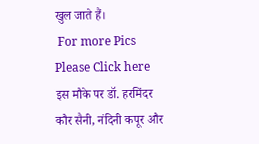खुल जाते हैं।
 For more Pics Please Click here
इस मौके पर डॉ. हरमिंदर कौर सैनी, नंदिनी कपूर और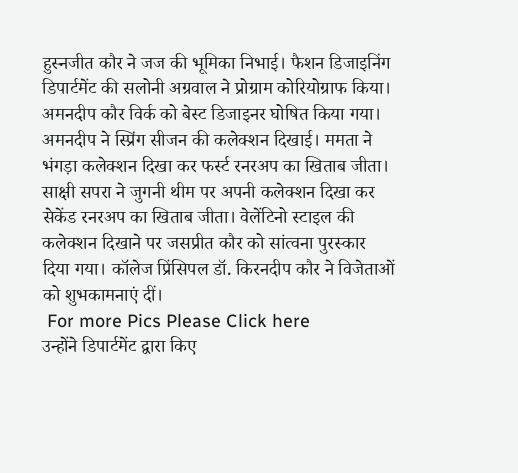हुस्नजीत कौर ने जज की भूमिका निभाई। फैशन डिजाइनिंग डिपार्टमेंट की सलोनी अग्रवाल ने प्रोग्राम कोरियोग्राफ किया। अमनदीप कौर विर्क को बेस्ट डिजाइनर घोषित किया गया। अमनदीप ने स्प्रिंग सीजन की कलेक्शन दिखाई। ममता ने भंगड़ा कलेक्शन दिखा कर फर्स्ट रनरअप का खिताब जीता। साक्षी सपरा ने जुगनी थीम पर अपनी कलेक्शन दिखा कर सेकेंड रनरअप का खिताब जीता। वेलेंटिनो स्टाइल की कलेक्शन दिखाने पर जसप्रीत कौर को सांत्वना पुरस्कार दिया गया। कॉलेज प्रिंसिपल डॉ. किरनदीप कौर ने विजेताओं को शुभकामनाएं दीं।
 For more Pics Please Click here
उन्होंने डिपार्टमेंट द्वारा किए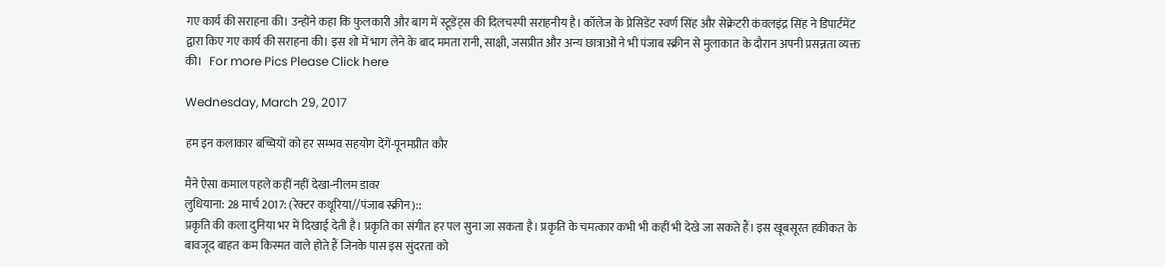गए कार्य की सराहना की। उन्होंने कहा कि फुलकारी और बाग में स्टूडेंट्स की दिलचस्पी सराहनीय है। कॉलेज के प्रेसिडेंट स्वर्ण सिंह और सेक्रेटरी कंवलइंद्र सिंह ने डिपार्टमेंट द्वारा किए गए कार्य की सराहना की। इस शो में भाग लेने के बाद ममता रानी, साक्षी, जसप्रीत और अन्य छात्राओं ने भी पंजाब स्क्रीन से मुलाकात के दौरान अपनी प्रसन्नता व्यक्त की।   For more Pics Please Click here

Wednesday, March 29, 2017

हम इन कलाकार बच्चियों को हर सम्भव सहयोग देंगें-पूनमप्रीत कौर

मैंने ऐसा कमाल पहले कहीं नहीं देखा-नीलम डावर
लुधियाना: 28 मार्च 2017: (रेक्टर कथूरिया//पंजाब स्क्रीन)::
प्रकृति की कला दुनिया भर में दिखाई देती है। प्रकृति का संगीत हर पल सुना जा सकता है। प्रकृति के चमत्कार कभी भी कहीं भी देखे जा सकते हैं। इस खूबसूरत हकीकत के बावजूद बाहत कम किस्मत वाले होते हैं जिनके पास इस सुंदरता को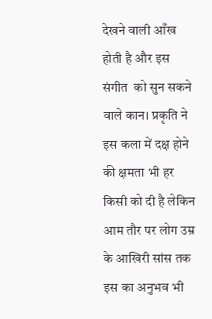देखने वाली आँख होती है और इस संगीत  को सुन सकने वाले कान। प्रकृति ने इस कला में दक्ष होने की क्षमता भी हर किसी को दी है लेकिन आम तौर पर लोग उम्र के आखिरी सांस तक इस का अनुभव भी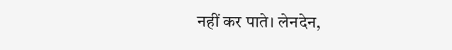नहीं कर पाते। लेनदेन,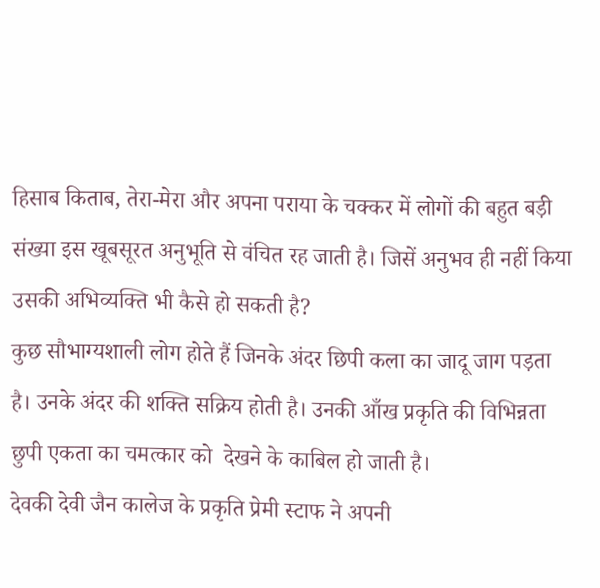हिसाब किताब, तेरा-मेरा और अपना पराया के चक्कर में लोगों की बहुत बड़ी संख्या इस खूबसूरत अनुभूति से वंचित रह जाती है। जिसें अनुभव ही नहीं किया उसकी अभिव्यक्ति भी कैसे हो सकती है?
कुछ सौभाग्यशाली लोग होते हैं जिनके अंदर छिपी कला का जादू जाग पड़ता है। उनके अंदर की शक्ति सक्रिय होती है। उनकी आँख प्रकृति की विभिन्नता छुपी एकता का चमत्कार को  देखने के काबिल हो जाती है।
देवकी देवी जैन कालेज के प्रकृति प्रेमी स्टाफ ने अपनी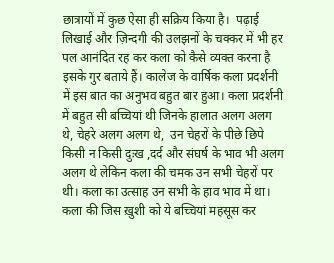छात्रायों में कुछ ऐसा ही सक्रिय किया है।  पढ़ाई लिखाई और ज़िन्दगी की उलझनों के चक्कर में भी हर पल आनंदित रह कर कला को कैसे व्यक्त करना है इसके गुर बताये हैं। कालेज के वार्षिक कला प्रदर्शनी में इस बात का अनुभव बहुत बार हुआ। कला प्रदर्शनी में बहुत सी बच्चियां थी जिनके हालात अलग अलग थे, चेहरे अलग अलग थे,  उन चेहरों के पीछे छिपे किसी न किसी दुःख ,दर्द और संघर्ष के भाव भी अलग अलग थे लेकिन कला की चमक उन सभी चेहरों पर थी। कला का उत्साह उन सभी के हाव भाव में था। कला की जिस ख़ुशी को ये बच्चियां महसूस कर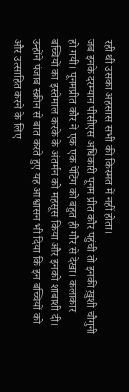रही थी उसका अहसास सभी की किस्मत में नहीं होता।
जब इनके दरम्यान पीसीएस अधिकारी पूनम प्रीत कौर पहुंची तो इनकी ख़ुशी चौगुनी हो गयी। पूनमप्रीत कौर ने एक एक पेंटिंग को बहुत ही गौर से देखा। कलाकार बच्चियों का इस्तेमाल करके के अंतर्मन को महसूस किया और इनको शाबाशी दी। उन्होंने पंजाब स्क्रीन से बात करते हुए यह आश्वासन भी दिया कि इन बच्चियों को और उत्साहित करने के लिए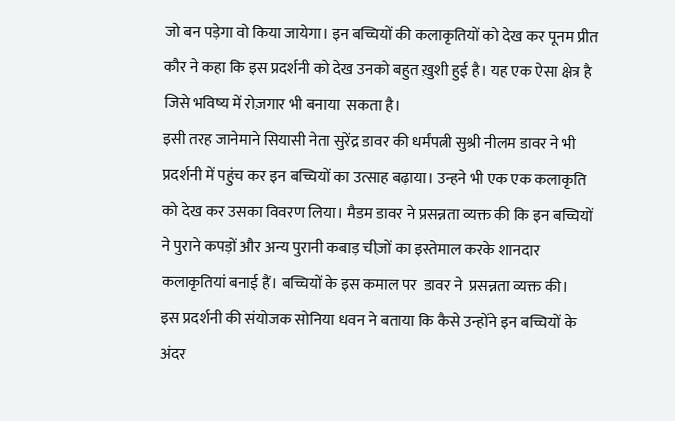जो बन पड़ेगा वो किया जायेगा। इन बच्चियों की कलाकृतियों को देख कर पूनम प्रीत कौर ने कहा कि इस प्रदर्शनी को देख उनको बहुत ख़ुशी हुई है। यह एक ऐसा क्षेत्र है जिसे भविष्य में रोज़गार भी बनाया  सकता है।
इसी तरह जानेमाने सियासी नेता सुरेंद्र डावर की धर्मंपत्नी सुश्री नीलम डावर ने भी प्रदर्शनी में पहुंच कर इन बच्चियों का उत्साह बढ़ाया। उन्हने भी एक एक कलाकृति को देख कर उसका विवरण लिया। मैडम डावर ने प्रसन्नता व्यक्त की कि इन बच्चियों ने पुराने कपड़ों और अन्य पुरानी कबाड़ चीज़ों का इस्तेमाल करके शानदार कलाकृतियां बनाई हैं। बच्चियों के इस कमाल पर  डावर ने  प्रसन्नता व्यक्त की।
इस प्रदर्शनी की संयोजक सोनिया धवन ने बताया कि कैसे उन्होंने इन बच्चियों के अंदर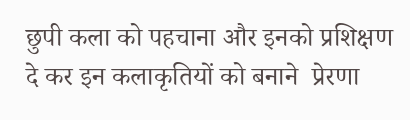छुपी कला को पहचाना और इनको प्रशिक्षण दे कर इन कलाकृतियों को बनाने  प्रेरणा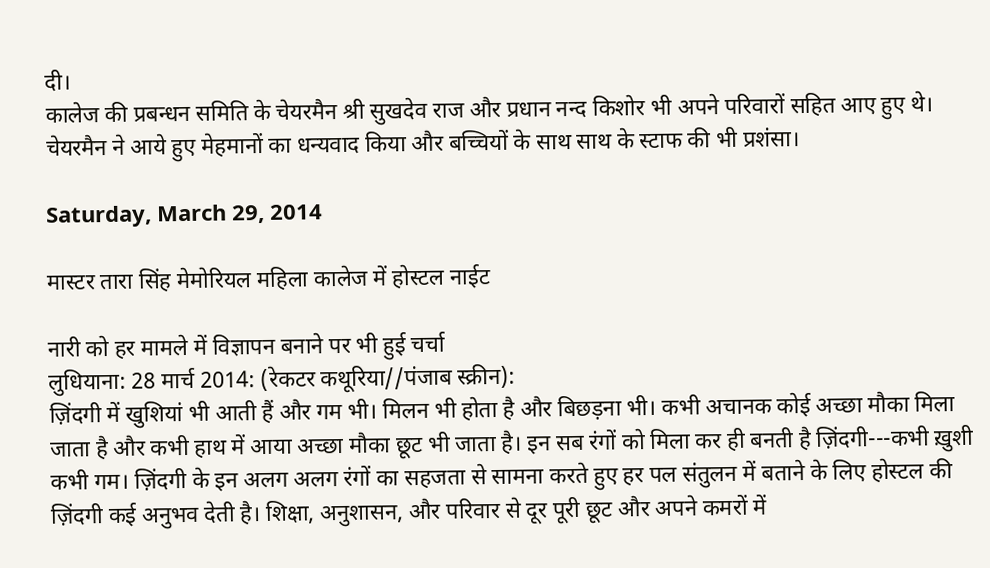दी।
कालेज की प्रबन्धन समिति के चेयरमैन श्री सुखदेव राज और प्रधान नन्द किशोर भी अपने परिवारों सहित आए हुए थे। चेयरमैन ने आये हुए मेहमानों का धन्यवाद किया और बच्चियों के साथ साथ के स्टाफ की भी प्रशंसा।

Saturday, March 29, 2014

मास्टर तारा सिंह मेमोरियल महिला कालेज में होस्टल नाईट

नारी को हर मामले में विज्ञापन बनाने पर भी हुई चर्चा
लुधियाना: 28 मार्च 2014: (रेकटर कथूरिया//पंजाब स्क्रीन):
ज़िंदगी में खुशियां भी आती हैं और गम भी। मिलन भी होता है और बिछड़ना भी। कभी अचानक कोई अच्छा मौका मिला जाता है और कभी हाथ में आया अच्छा मौका छूट भी जाता है। इन सब रंगों को मिला कर ही बनती है ज़िंदगी---कभी ख़ुशी कभी गम। ज़िंदगी के इन अलग अलग रंगों का सहजता से सामना करते हुए हर पल संतुलन में बताने के लिए होस्टल की ज़िंदगी कई अनुभव देती है। शिक्षा, अनुशासन, और परिवार से दूर पूरी छूट और अपने कमरों में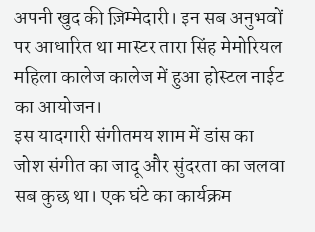अपनी खुद की ज़िम्मेदारी। इन सब अनुभवों पर आधारित था मास्टर तारा सिंह मेमोरियल महिला कालेज कालेज में हुआ होस्टल नाईट का आयोजन।
इस यादगारी संगीतमय शाम में डांस का जोश संगीत का जादू और सुंदरता का जलवा सब कुछ था। एक घंटे का कार्यक्रम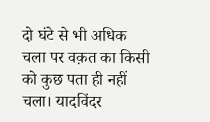दो घंटे से भी अधिक चला पर वक़त का किसी को कुछ पता ही नहीं चला। यादविंदर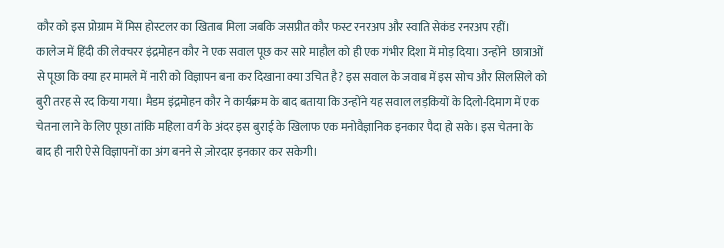कौर को इस प्रोग्राम में मिस होस्टलर का खिताब मिला जबकि जसप्रीत कौर फस्ट रनरअप और स्वाति सेकंड रनरअप रहीं।
कालेज में हिंदी की लेक्चरर इंद्रमोहन कौर ने एक सवाल पूछ कर सारे माहौल को ही एक गंभीर दिशा में मोड़ दिया। उन्होंने  छात्राओं से पूछा कि क्या हर मामले में नारी को विज्ञापन बना कर दिखाना क्या उचित है? इस सवाल के जवाब में इस सोच और सिलसिले को बुरी तरह से रद किया गया। मैडम इंद्रमोहन कौर ने कार्यक्रम के बाद बताया कि उन्होंने यह सवाल लड़कियों के दिलो-दिमाग में एक चेतना लाने के लिए पूछा तांकि महिला वर्ग के अंदर इस बुराई के खिलाफ एक मनोवैज्ञानिक इनकार पैदा हो सके। इस चेतना के बाद ही नारी ऐसे विज्ञापनों का अंग बनने से ज़ोरदार इनकार कर सकेगी।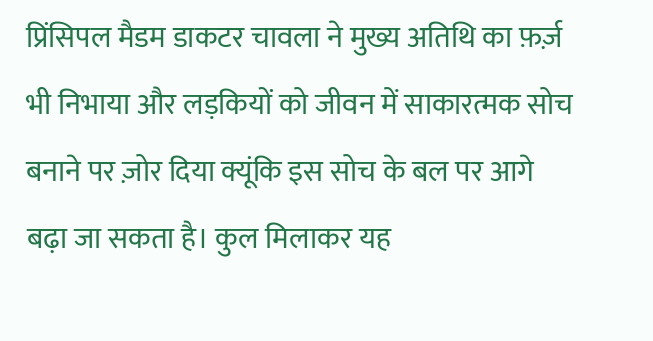प्रिंसिपल मैडम डाकटर चावला ने मुख्य अतिथि का फ़र्ज़ भी निभाया और लड़कियों को जीवन में साकारत्मक सोच बनाने पर ज़ोर दिया क्यूंकि इस सोच के बल पर आगे बढ़ा जा सकता है। कुल मिलाकर यह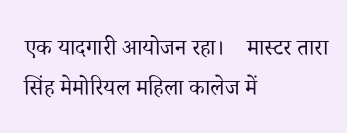एक यादगारी आयोजन रहा।    मास्टर तारा सिंह मेमोरियल महिला कालेज में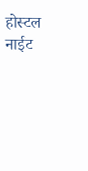होस्टल नाईट